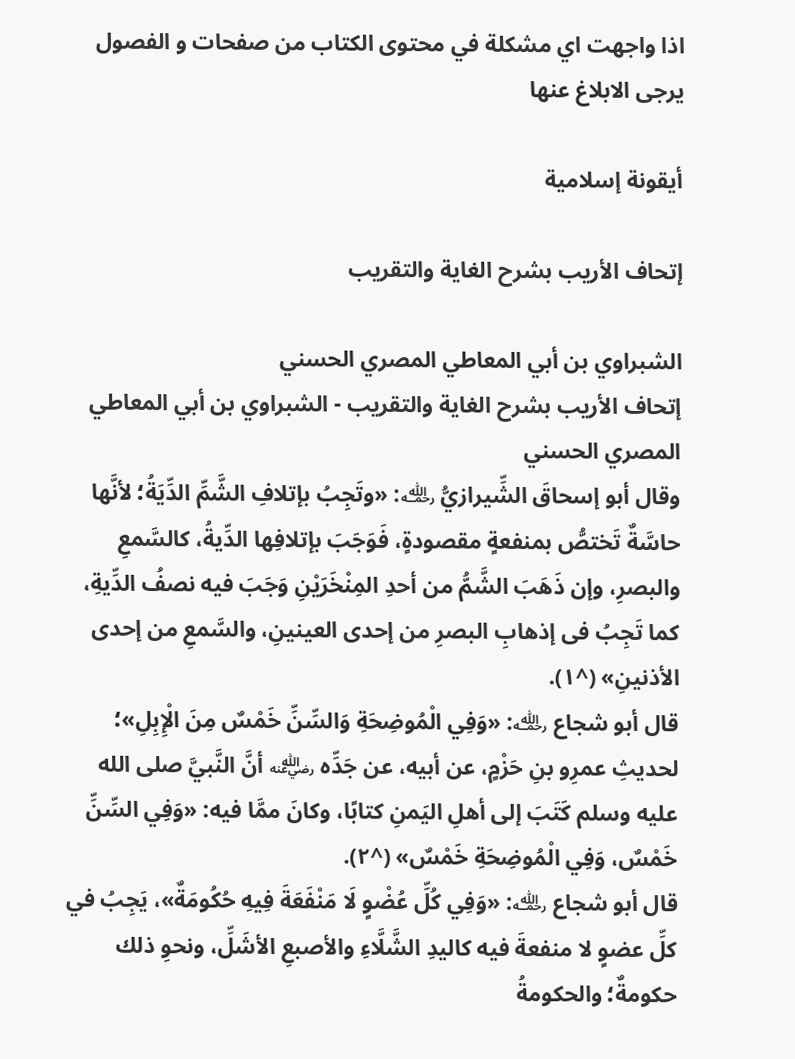اذا واجهت اي مشكلة في محتوى الكتاب من صفحات و الفصول يرجى الابلاغ عنها

أيقونة إسلامية

إتحاف الأريب بشرح الغاية والتقريب

الشبراوي بن أبي المعاطي المصري الحسني
إتحاف الأريب بشرح الغاية والتقريب - الشبراوي بن أبي المعاطي المصري الحسني
وقال أبو إسحاقَ الشِّيرازيُّ ﵀: «وتَجِبُ بإتلافِ الشَّمِّ الدِّيَةُ؛ لأنَّها حاسَّةٌ تَختصُّ بمنفعةٍ مقصودةٍ، فَوَجَبَ بإتلافِها الدِّيةُ، كالسَّمعِ والبصرِ، وإن ذَهَبَ الشَّمُّ من أحدِ المِنْخَرَيْنِ وَجَبَ فيه نصفُ الدِّيةِ، كما تَجِبُ فى إذهابِ البصرِ من إحدى العينينِ، والسَّمعِ من إحدى الأذنينِ» (^١).
قال أبو شجاع ﵀: «وَفِي الْمُوضِحَةِ وَالسِّنِّ خَمْسٌ مِنَ الْإِبِلِ»؛ لحديثِ عمرِو بنِ حَزْمٍ، عن أبيه، عن جَدِّه ﵁ أنَّ النَّبيَّ صلى الله عليه وسلم كَتَبَ إلى أهلِ اليَمنِ كتابًا، وكانَ ممَّا فيه: «وَفِي السِّنِّ خَمْسٌ، وَفِي الْمُوضِحَةِ خَمْسٌ» (^٢).
قال أبو شجاع ﵀: «وَفِي كُلِّ عُضْوٍ لَا مَنْفَعَةَ فِيهِ حُكُومَةٌ»، يَجِبُ في كلِّ عضوٍ لا منفعةَ فيه كاليدِ الشَّلَّاءِ والأصبعِ الأشَلِّ، ونحوِ ذلك حكومةٌ؛ والحكومةُ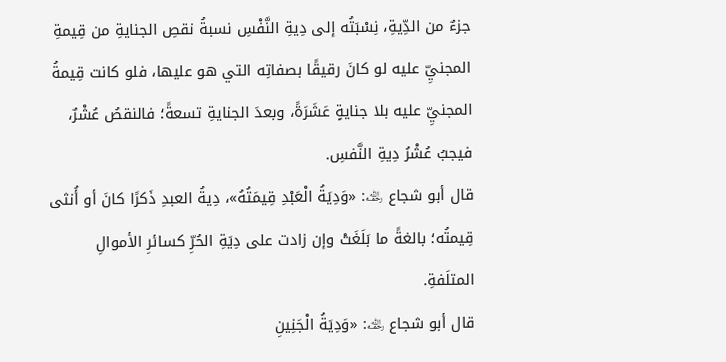جزءٌ من الدِّيةِ، نِسْبَتُه إلى دِيةِ النَّفْسِ نسبةُ نقصِ الجنايةِ من قِيمةِ المجنيِّ عليه لو كانَ رقيقًا بصفاتِه التي هو عليها، فلو كانت قِيمةُ المجنيِّ عليه بلا جنايةٍ عَشَرَةً، وبعدَ الجنايةِ تسعةً؛ فالنقصُ عُشْرٌ، فيجبُ عُشْرُ دِيةِ النَّفسِ.
قال أبو شجاع ﵀: «وَدِيَةُ الْعَبْدِ قِيمَتُهُ»، دِيةُ العبدِ ذَكرًا كانَ أو أُنثى قِيمتُه؛ بالغةً ما بَلَغَتْ وإن زادت على دِيَةِ الحُرِّ كسائرِ الأموالِ المتلَفةِ.
قال أبو شجاع ﵀: «وَدِيَةُ الْجَنِينِ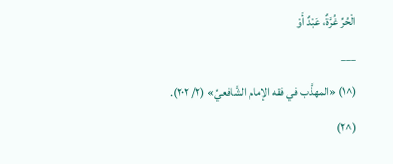الْحُرِّ غُرَّةٌ، عَبْدٌ أَوْ
___
(^١) «المهذَّب في فقه الإمام الشَّافعيِّ» (٢/ ٢٠٢).
(^٢)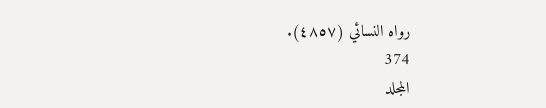رواه النسائي (٤٨٥٧).
374
المجلد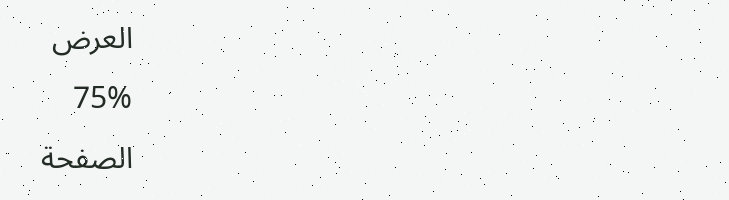العرض
75%
الصفحة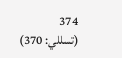374
(تسللي: 370)